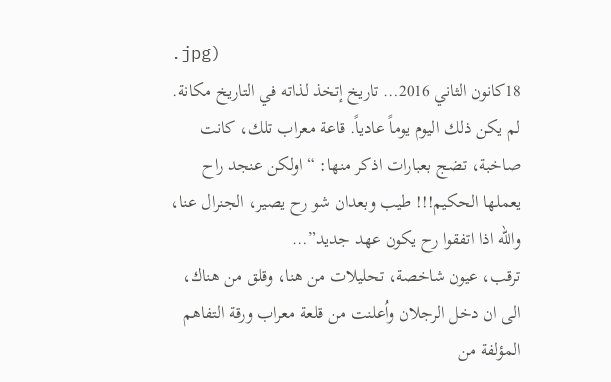.jpg)
18كانون الثاني 2016… تاريخ إتخذ لذاته في التاريخ مكانة. لم يكن ذلك اليوم يوماً عادياً. قاعة معراب تلك، كانت صاخبة، تضج بعبارات اذكر منها: “اولكن عنجد راح يعملها الحكيم!!! طيب وبعدان شو رح يصير، الجنرال عنا، والله اذا اتفقوا رح يكون عهد جديد”…
ترقب، عيون شاخصة، تحليلات من هنا، وقلق من هناك، الى ان دخل الرجلان واُعلنت من قلعة معراب ورقة التفاهم المؤلفة من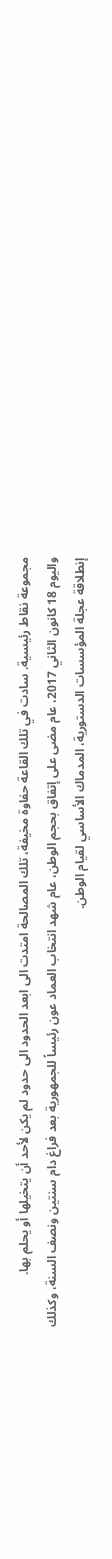مجموعة نقاط رئيسية. سادت في تلك القاعة حفاوة مخيفة، تلك المصالحة امتدت الى ابعد الحدود الى حدود لم يكن لأحد أن يتخيلها أو يحلم بها.
واليوم 18 كانون الثاني 2017، عام مضى على إتفاق بحجم الوطن، عام شهد انتخاب العماد عون رئيساً للجمهورية بعد فراغ دام سنتين ونصف السنة، وكذلك إنطلاقة عجلة المؤسسات الدستورية، المدماك الأساسي لقيام الوطن.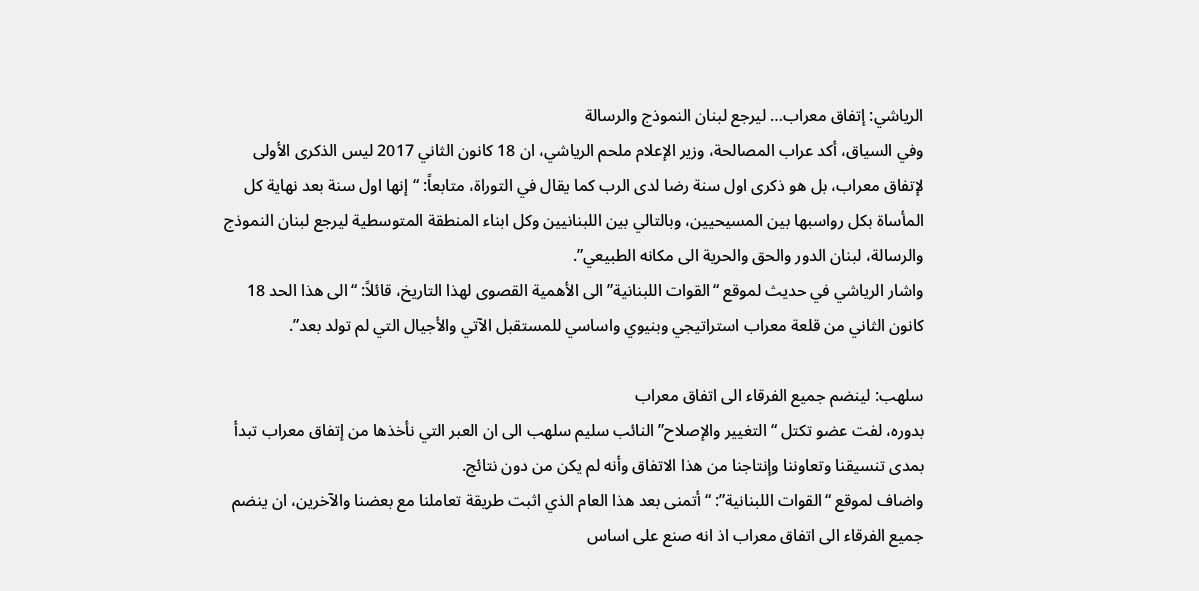الرياشي: إتفاق معراب… ليرجع لبنان النموذج والرسالة
وفي السياق، أكد عراب المصالحة، وزير الإعلام ملحم الرياشي، ان 18 كانون الثاني 2017 ليس الذكرى الأولى لإتفاق معراب، بل هو ذكرى اول سنة رضا لدى الرب كما يقال في التوراة، متابعاً: “إنها اول سنة بعد نهاية كل المأساة بكل رواسبها بين المسيحيين، وبالتالي بين اللبنانيين وكل ابناء المنطقة المتوسطية ليرجع لبنان النموذج والرسالة، لبنان الدور والحق والحرية الى مكانه الطبيعي”.
واشار الرياشي في حديث لموقع “القوات اللبنانية” الى الأهمية القصوى لهذا التاريخ، قائلاً: “الى هذا الحد 18 كانون الثاني من قلعة معراب استراتيجي وبنيوي واساسي للمستقبل الآتي والأجيال التي لم تولد بعد”.

سلهب: لينضم جميع الفرقاء الى اتفاق معراب
بدوره، لفت عضو تكتل “التغيير والإصلاح” النائب سليم سلهب الى ان العبر التي نأخذها من إتفاق معراب تبدأ بمدى تنسيقنا وتعاوننا وإنتاجنا من هذا الاتفاق وأنه لم يكن من دون نتائج.
واضاف لموقع “القوات اللبنانية”: “أتمنى بعد هذا العام الذي اثبت طريقة تعاملنا مع بعضنا والآخرين، ان ينضم جميع الفرقاء الى اتفاق معراب اذ انه صنع على اساس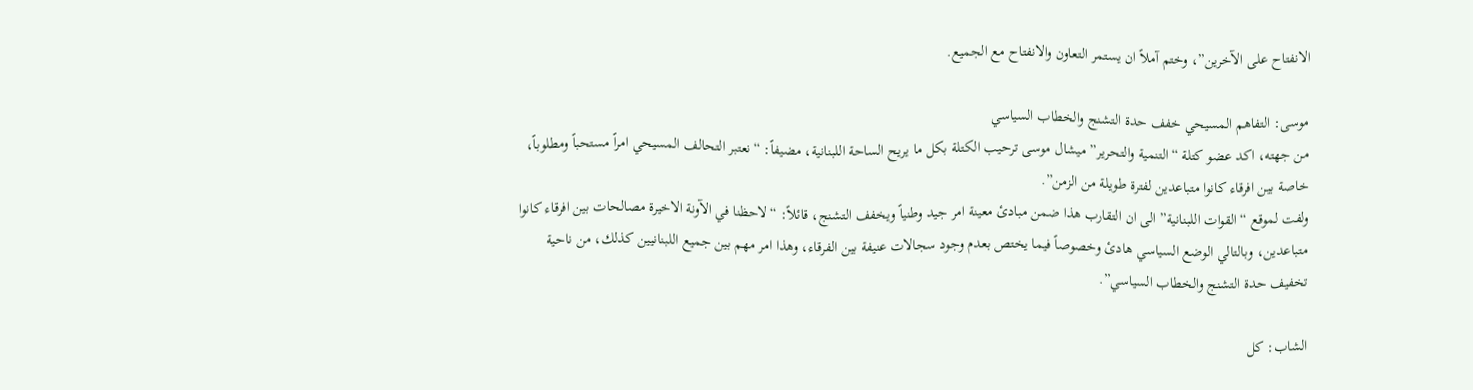الانفتاح على الآخرين”، وختم آملاً ان يستمر التعاون والانفتاح مع الجميع.

موسى: التفاهم المسيحي خفف حدة التشنج والخطاب السياسي
من جهته، اكد عضو كتلة “التنمية والتحرير” ميشال موسى ترحيب الكتلة بكل ما يريح الساحة اللبنانية، مضيفاً: “نعتبر التحالف المسيحي امراً مستحباً ومطلوباً، خاصة بين افرقاء كانوا متباعدين لفترة طويلة من الزمن”.
ولفت لموقع “القوات اللبنانية” الى ان التقارب هذا ضمن مبادئ معينة امر جيد وطنياً ويخفف التشنج، قائلاً: “لاحظنا في الآونة الاخيرة مصالحات بين افرقاء كانوا متباعدين، وبالتالي الوضع السياسي هادئ وخصوصاً فيما يختص بعدم وجود سجالات عنيفة بين الفرقاء، وهذا امر مهم بين جميع اللبنانيين كذلك، من ناحية تخفيف حدة التشنج والخطاب السياسي”.

الشاب: كل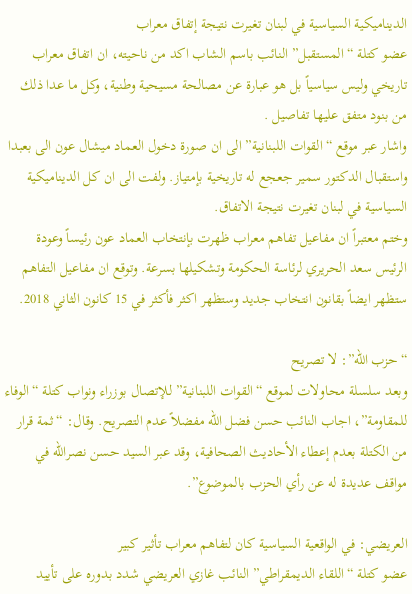الديناميكية السياسية في لبنان تغيرت نتيجة إتفاق معراب
عضو كتلة “المستقبل” النائب باسم الشاب اكد من ناحيته، ان اتفاق معراب تاريخي وليس سياسياً بل هو عبارة عن مصالحة مسيحية وطنية، وكل ما عدا ذلك من بنود متفق عليها تفاصيل .
واشار عبر موقع “القوات اللبنانية” الى ان صورة دخول العماد ميشال عون الى بعبدا واستقبال الدكتور سمير جعجع له تاريخية بإمتياز. ولفت الى ان كل الديناميكية السياسية في لبنان تغيرت نتيجة الاتفاق.
وختم معتبراً ان مفاعيل تفاهم معراب ظهرت بإنتخاب العماد عون رئيساً وعودة الرئيس سعد الحريري لرئاسة الحكومة وتشكيلها بسرعة. وتوقع ان مفاعيل التفاهم ستظهر ايضاً بقانون انتخاب جديد وستظهر اكثر فأكثر في 15 كانون الثاني 2018.

“حزب الله”: لا تصريح
وبعد سلسلة محاولات لموقع “القوات اللبنانية” للإتصال بوزراء ونواب كتلة “الوفاء للمقاومة”، اجاب النائب حسن فضل الله مفضلاً عدم التصريح. وقال: “ثمة قرار من الكتلة بعدم إعطاء الأحاديث الصحافية، وقد عبر السيد حسن نصرالله في مواقف عديدة له عن رأي الحزب بالموضوع”.

العريضي: في الواقعية السياسية كان لتفاهم معراب تأثير كبير
عضو كتلة “اللقاء الديمقراطي” النائب غازي العريضي شدد بدوره على تأييد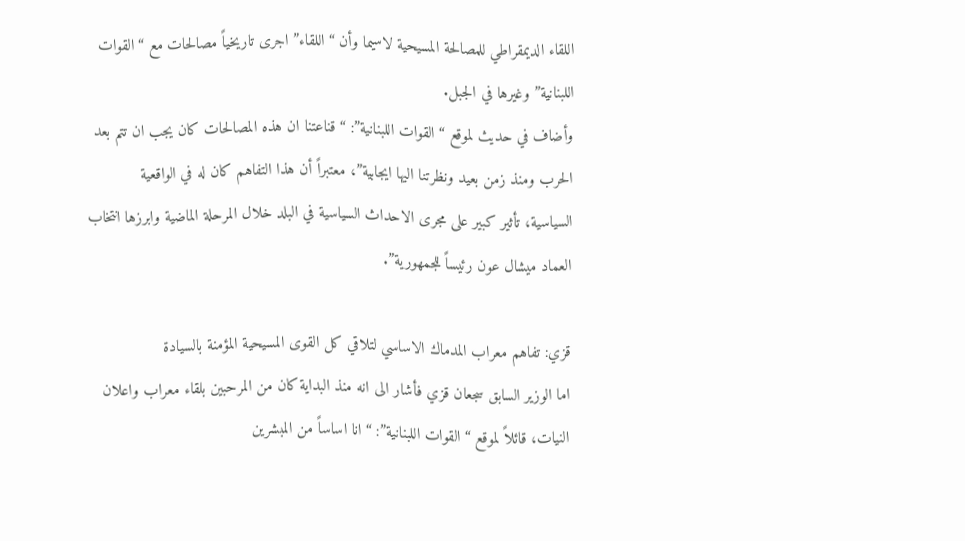اللقاء الديمقراطي للمصالحة المسيحية لاسيما وأن “اللقاء” اجرى تاريخياً مصالحات مع “القوات اللبنانية” وغيرها في الجبل.
وأضاف في حديث لموقع “القوات اللبنانية”: “قناعتنا ان هذه المصالحات كان يجب ان تتم بعد الحرب ومنذ زمن بعيد ونظرتنا اليها ايجابية”، معتبراً أن هذا التفاهم كان له في الواقعية السياسية، تأثير كبير على مجرى الاحداث السياسية في البلد خلال المرحلة الماضية وابرزها انتخاب العماد ميشال عون رئيساً للجمهورية”.

قزي: تفاهم معراب المدماك الاساسي لتلاقي كل القوى المسيحية المؤمنة بالسيادة
اما الوزير السابق سجعان قزي فأشار الى انه منذ البداية كان من المرحبين بلقاء معراب واعلان النيات، قائلاً لموقع “القوات اللبنانية”: “انا اساساً من المبشرين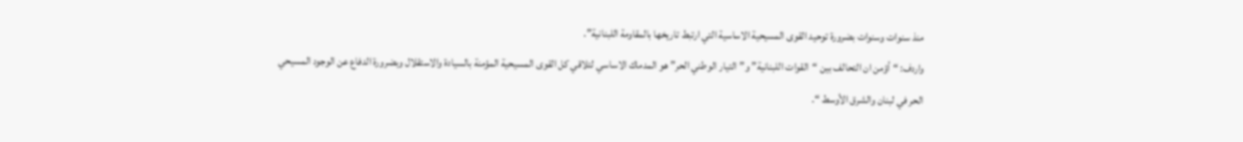منذ سنوات وسنوات بضرورة توحيد القوى المسيحية الاساسية التي ارتبط تاريخها بالمقاومة اللبنانية”.
واردف: “أؤمن ان التحالف بين “القوات اللبنانية” و”التيار الوطني الحر” هو المدماك الاساسي لتلاقي كل القوى المسيحية المؤمنة بالسيادة والاستقلال وبضرورة الدفاع عن الوجود المسيحي الحر في لبنان والشرق الأوسط “.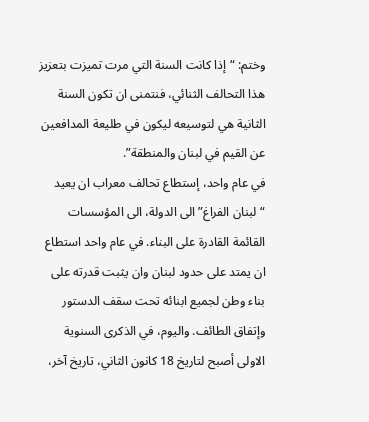وختم: “إذا كانت السنة التي مرت تميزت بتعزيز هذا التحالف الثنائي، فنتمنى ان تكون السنة الثانية هي لتوسيعه ليكون في طليعة المدافعين عن القيم في لبنان والمنطقة”.
في عام واحد، إستطاع تحالف معراب ان يعيد “لبنان الفراغ” الى الدولة، الى المؤسسات القائمة القادرة على البناء. في عام واحد استطاع ان يمتد على حدود لبنان وان يثبت قدرته على بناء وطن لجميع ابنائه تحت سقف الدستور وإتفاق الطائف. واليوم، في الذكرى السنوية الاولى أصبح لتاريخ 18 كانون الثاني، تاريخ آخر،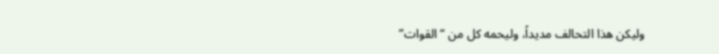وليكن هذا التحالف مديداً، وليحمه كل من “القوات”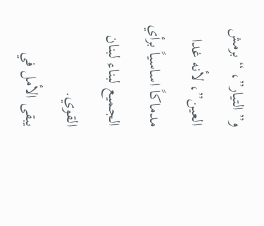و”التيار”، “برمش العين”، لأنه غدا مدماكاً اساسياً برأي الجميع لبناء لبنان القوي.
يبقى الأمل في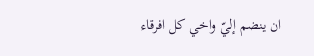ان ينضم إليّ واخي كل افرقاء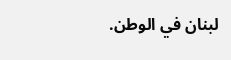لبنان في الوطن.